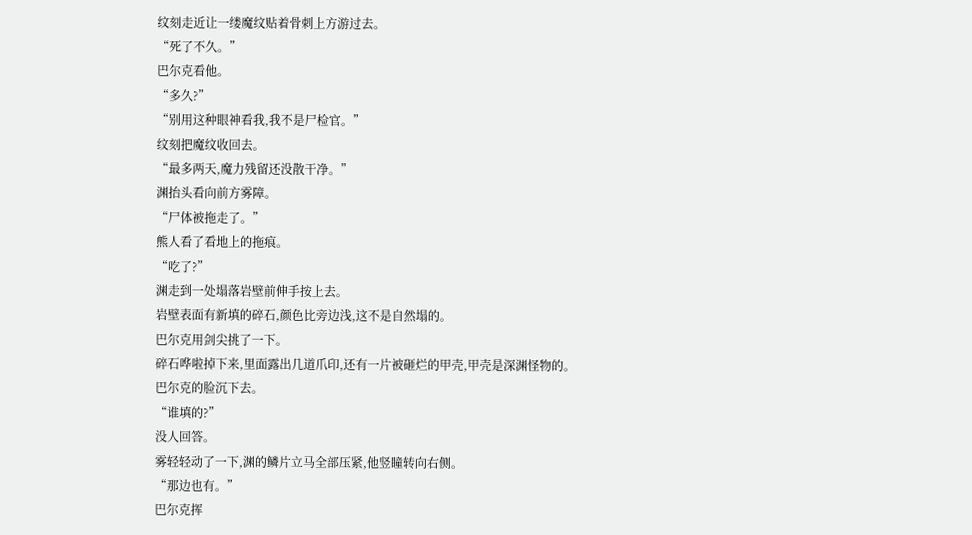纹刻走近让一缕魔纹贴着骨刺上方游过去。
“死了不久。”
巴尔克看他。
“多久?”
“别用这种眼神看我,我不是尸检官。”
纹刻把魔纹收回去。
“最多两天,魔力残留还没散干净。”
渊抬头看向前方雾障。
“尸体被拖走了。”
熊人看了看地上的拖痕。
“吃了?”
渊走到一处塌落岩壁前伸手按上去。
岩壁表面有新填的碎石,颜色比旁边浅,这不是自然塌的。
巴尔克用剑尖挑了一下。
碎石哗啦掉下来,里面露出几道爪印,还有一片被砸烂的甲壳,甲壳是深渊怪物的。
巴尔克的脸沉下去。
“谁填的?”
没人回答。
雾轻轻动了一下,渊的鳞片立马全部压紧,他竖瞳转向右侧。
“那边也有。”
巴尔克挥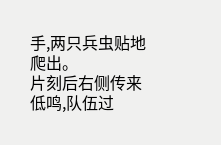手,两只兵虫贴地爬出。
片刻后右侧传来低鸣,队伍过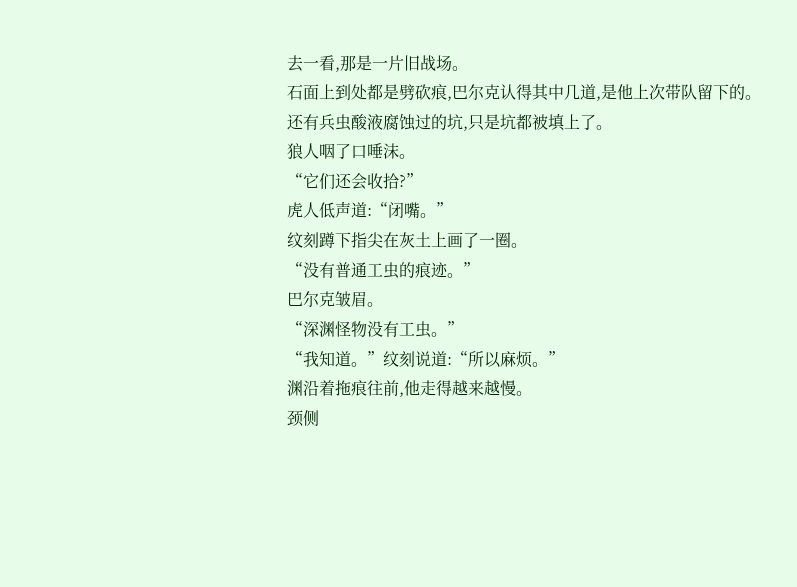去一看,那是一片旧战场。
石面上到处都是劈砍痕,巴尔克认得其中几道,是他上次带队留下的。
还有兵虫酸液腐蚀过的坑,只是坑都被填上了。
狼人咽了口唾沫。
“它们还会收拾?”
虎人低声道:“闭嘴。”
纹刻蹲下指尖在灰土上画了一圈。
“没有普通工虫的痕迹。”
巴尔克皱眉。
“深渊怪物没有工虫。”
“我知道。”纹刻说道:“所以麻烦。”
渊沿着拖痕往前,他走得越来越慢。
颈侧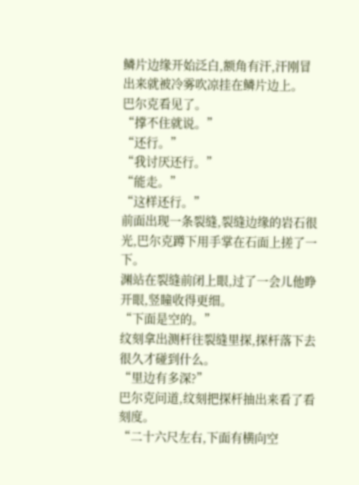鳞片边缘开始泛白,额角有汗,汗刚冒出来就被冷雾吹凉挂在鳞片边上。
巴尔克看见了。
“撑不住就说。”
“还行。”
“我讨厌还行。”
“能走。”
“这样还行。”
前面出现一条裂缝,裂缝边缘的岩石很光,巴尔克蹲下用手掌在石面上搓了一下。
渊站在裂缝前闭上眼,过了一会儿他睁开眼,竖瞳收得更细。
“下面是空的。”
纹刻拿出测杆往裂缝里探,探杆落下去很久才碰到什么。
“里边有多深?”
巴尔克问道,纹刻把探杆抽出来看了看刻度。
“二十六尺左右,下面有横向空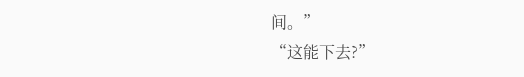间。”
“这能下去?”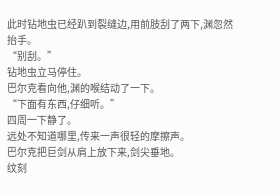此时钻地虫已经趴到裂缝边,用前肢刮了两下,渊忽然抬手。
“别刮。”
钻地虫立马停住。
巴尔克看向他,渊的喉结动了一下。
“下面有东西,仔细听。”
四周一下静了。
远处不知道哪里,传来一声很轻的摩擦声。
巴尔克把巨剑从肩上放下来,剑尖垂地。
纹刻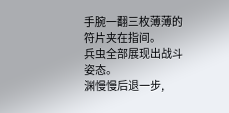手腕一翻三枚薄薄的符片夹在指间。
兵虫全部展现出战斗姿态。
渊慢慢后退一步,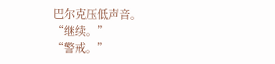巴尔克压低声音。
“继续。”
“警戒。”